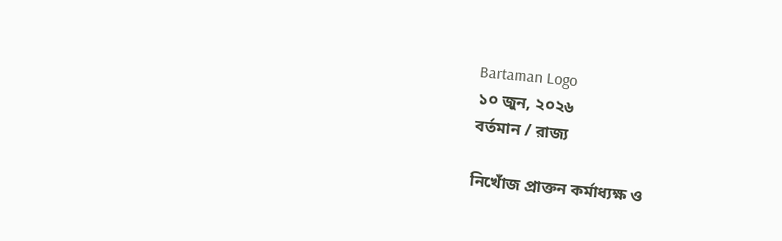Bartaman Logo
১০ জুন, ২০২৬
বর্তমান / রাজ্য

নিখোঁজ প্রাক্তন কর্মাধ্যক্ষ ও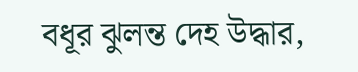বধূর ঝুলন্ত দেহ উদ্ধার,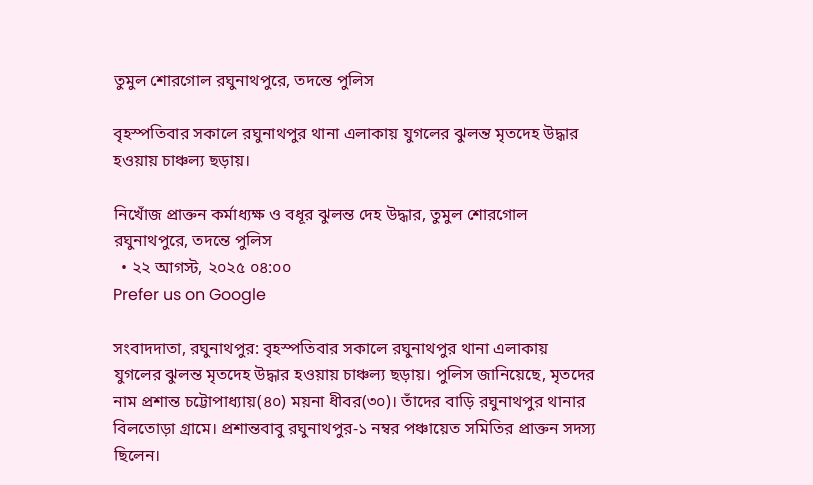তুমুল শোরগোল রঘুনাথপুরে, তদন্তে পুলিস

বৃহস্পতিবার সকালে রঘুনাথপুর থানা এলাকায় যুগলের ঝুলন্ত মৃতদেহ উদ্ধার হওয়ায় চাঞ্চল্য ছড়ায়।

নিখোঁজ প্রাক্তন কর্মাধ্যক্ষ ও বধূর ঝুলন্ত দেহ উদ্ধার, তুমুল শোরগোল রঘুনাথপুরে, তদন্তে পুলিস
  • ২২ আগস্ট, ২০২৫ ০৪:০০
Prefer us on Google

সংবাদদাতা, রঘুনাথপুর: বৃহস্পতিবার সকালে রঘুনাথপুর থানা এলাকায় যুগলের ঝুলন্ত মৃতদেহ উদ্ধার হওয়ায় চাঞ্চল্য ছড়ায়। পুলিস জানিয়েছে, মৃতদের নাম প্রশান্ত চট্টোপাধ্যায়(৪০) ময়না ধীবর(৩০)। তাঁদের বাড়ি রঘুনাথপুর থানার বিলতোড়া গ্রামে। প্রশান্তবাবু রঘুনাথপুর-১ নম্বর পঞ্চায়েত সমিতির প্রাক্তন সদস্য ছিলেন।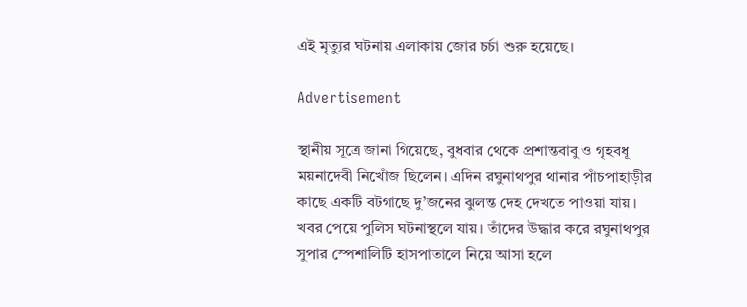এই মৃত্যুর ঘটনায় এলাকায় জোর চর্চা শুরু হয়েছে।

Advertisement

স্থানীয় সূত্রে জানা গিয়েছে, বুধবার থেকে প্রশান্তবাবু ও গৃহবধূ ময়নাদেবী নিখোঁজ ছিলেন। এদিন রঘুনাথপুর থানার পাঁচপাহাড়ীর কাছে একটি বটগাছে দু’জনের ঝুলন্ত দেহ দেখতে পাওয়া যায়। খবর পেয়ে পুলিস ঘটনাস্থলে যায়। তাঁদের উদ্ধার করে রঘুনাথপুর সুপার স্পেশালিটি হাসপাতালে নিয়ে আসা হলে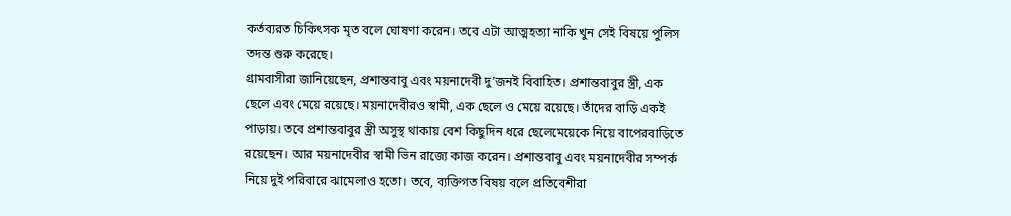কর্তব্যরত চিকিৎসক মৃত বলে ঘোষণা করেন। তবে এটা আত্মহত্যা নাকি খুন সেই বিষয়ে পুলিস তদন্ত শুরু করেছে।
গ্রামবাসীরা জানিয়েছেন, প্রশান্তবাবু এবং ময়নাদেবী দু’জনই বিবাহিত। প্রশান্তবাবুর স্ত্রী, এক ছেলে এবং মেয়ে রয়েছে। ময়নাদেবীরও স্বামী, এক ছেলে ও মেয়ে রয়েছে। তাঁদের বাড়ি একই পাড়ায়। তবে প্রশান্তবাবুর স্ত্রী অসুস্থ থাকায় বেশ কিছুদিন ধরে ছেলেমেয়েকে নিয়ে বাপেরবাড়িতে রয়েছেন। আর ময়নাদেবীর স্বামী ভিন রাজ্যে কাজ করেন। প্রশান্তবাবু এবং ময়নাদেবীর সম্পর্ক নিয়ে দুই পরিবারে ঝামেলাও হতো। তবে, ব্যক্তিগত বিষয় বলে প্রতিবেশীরা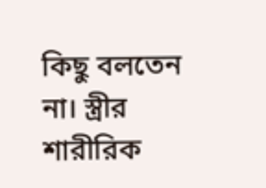কিছু বলতেন না। স্ত্রীর শারীরিক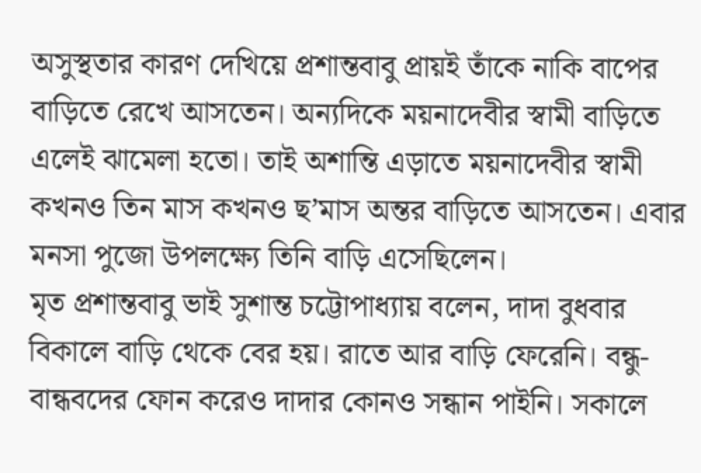অসুস্থতার কারণ দেখিয়ে প্রশান্তবাবু প্রায়ই তাঁকে নাকি বাপের বাড়িতে রেখে আসতেন। অন্যদিকে ময়নাদেবীর স্বামী বাড়িতে এলেই ঝামেলা হতো। তাই অশান্তি এড়াতে ময়নাদেবীর স্বামী কখনও তিন মাস কখনও ছ’মাস অন্তর বাড়িতে আসতেন। এবার মনসা পুজো উপলক্ষ্যে তিনি বাড়ি এসেছিলেন।
মৃত প্রশান্তবাবু ভাই সুশান্ত চট্টোপাধ্যায় বলেন, দাদা বুধবার বিকালে বাড়ি থেকে বের হয়। রাতে আর বাড়ি ফেরেনি। বন্ধু-বান্ধবদের ফোন করেও দাদার কোনও সন্ধান পাইনি। সকালে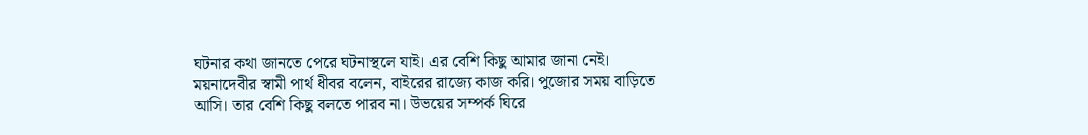ঘটনার কথা জানতে পেরে ঘটনাস্থলে যাই। এর বেশি কিছু আমার জানা নেই।
ময়নাদেবীর স্বামী পার্থ ধীবর বলেন, বাইরের রাজ্যে কাজ করি। পুজোর সময় বাড়িতে আসি। তার বেশি কিছু বলতে পারব না। উভয়ের সম্পর্ক ঘিরে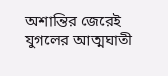অশান্তির জেরেই যুগলের আত্মঘাতী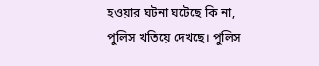হওয়ার ঘটনা ঘটেছে কি না, পুলিস খতিয়ে দেখছে। পুলিস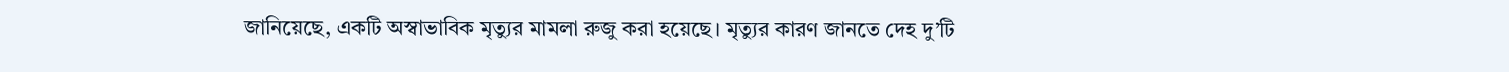জানিয়েছে, একটি অস্বাভাবিক মৃত্যুর মামলা রুজু করা হয়েছে। মৃত্যুর কারণ জানতে দেহ দু’টি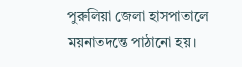পুরুলিয়া জেলা হাসপাতালে ময়নাতদন্তে পাঠানো হয়।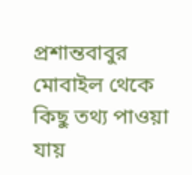প্রশান্তবাবুর মোবাইল থেকে কিছু তথ্য পাওয়া যায়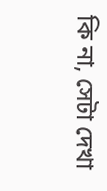কি না, সেটা দেখা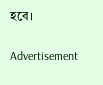হবে।

Advertisement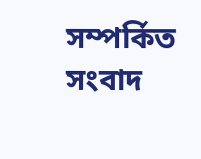সম্পর্কিত সংবাদ